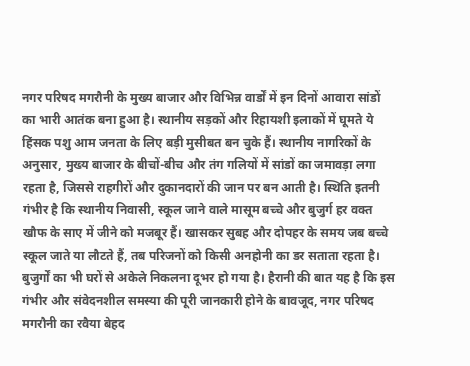नगर परिषद मगरौनी के मुख्य बाजार और विभिन्न वार्डों में इन दिनों आवारा सांडों का भारी आतंक बना हुआ है। स्थानीय सड़कों और रिहायशी इलाकों में घूमते ये हिंसक पशु आम जनता के लिए बड़ी मुसीबत बन चुके हैं। स्थानीय नागरिकों के अनुसार, मुख्य बाजार के बीचों-बीच और तंग गलियों में सांडों का जमावड़ा लगा रहता है, जिससे राहगीरों और दुकानदारों की जान पर बन आती है। स्थिति इतनी गंभीर है कि स्थानीय निवासी, स्कूल जाने वाले मासूम बच्चे और बुजुर्ग हर वक्त खौफ के साए में जीने को मजबूर हैं। खासकर सुबह और दोपहर के समय जब बच्चे स्कूल जाते या लौटते हैं, तब परिजनों को किसी अनहोनी का डर सताता रहता है। बुजुर्गों का भी घरों से अकेले निकलना दूभर हो गया है। हैरानी की बात यह है कि इस गंभीर और संवेदनशील समस्या की पूरी जानकारी होने के बावजूद, नगर परिषद मगरौनी का रवैया बेहद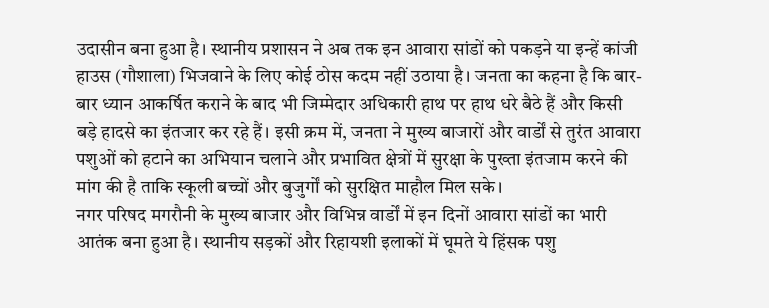उदासीन बना हुआ है। स्थानीय प्रशासन ने अब तक इन आवारा सांडों को पकड़ने या इन्हें कांजी हाउस (गौशाला) भिजवाने के लिए कोई ठोस कदम नहीं उठाया है। जनता का कहना है कि बार-बार ध्यान आकर्षित कराने के बाद भी जिम्मेदार अधिकारी हाथ पर हाथ धरे बैठे हैं और किसी बड़े हादसे का इंतजार कर रहे हैं। इसी क्रम में, जनता ने मुख्य बाजारों और वार्डों से तुरंत आवारा पशुओं को हटाने का अभियान चलाने और प्रभावित क्षेत्रों में सुरक्षा के पुख्ता इंतजाम करने की मांग की है ताकि स्कूली बच्चों और बुजुर्गों को सुरक्षित माहौल मिल सके।
नगर परिषद मगरौनी के मुख्य बाजार और विभिन्न वार्डों में इन दिनों आवारा सांडों का भारी आतंक बना हुआ है। स्थानीय सड़कों और रिहायशी इलाकों में घूमते ये हिंसक पशु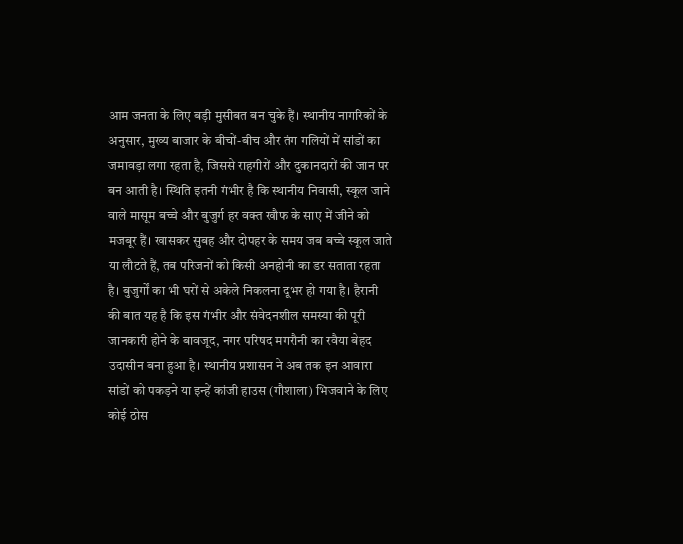आम जनता के लिए बड़ी मुसीबत बन चुके हैं। स्थानीय नागरिकों के अनुसार, मुख्य बाजार के बीचों-बीच और तंग गलियों में सांडों का जमावड़ा लगा रहता है, जिससे राहगीरों और दुकानदारों की जान पर बन आती है। स्थिति इतनी गंभीर है कि स्थानीय निवासी, स्कूल जाने वाले मासूम बच्चे और बुजुर्ग हर वक्त खौफ के साए में जीने को मजबूर हैं। खासकर सुबह और दोपहर के समय जब बच्चे स्कूल जाते या लौटते हैं, तब परिजनों को किसी अनहोनी का डर सताता रहता है। बुजुर्गों का भी घरों से अकेले निकलना दूभर हो गया है। हैरानी की बात यह है कि इस गंभीर और संवेदनशील समस्या की पूरी जानकारी होने के बावजूद, नगर परिषद मगरौनी का रवैया बेहद उदासीन बना हुआ है। स्थानीय प्रशासन ने अब तक इन आवारा सांडों को पकड़ने या इन्हें कांजी हाउस (गौशाला) भिजवाने के लिए कोई ठोस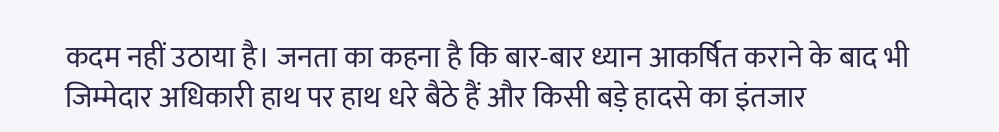कदम नहीं उठाया है। जनता का कहना है कि बार-बार ध्यान आकर्षित कराने के बाद भी जिम्मेदार अधिकारी हाथ पर हाथ धरे बैठे हैं और किसी बड़े हादसे का इंतजार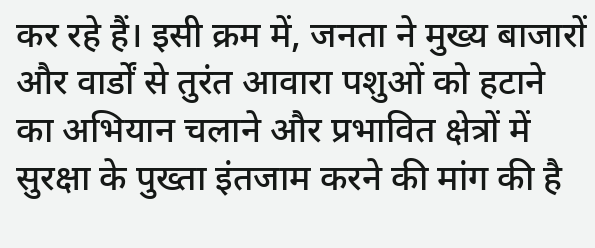कर रहे हैं। इसी क्रम में, जनता ने मुख्य बाजारों और वार्डों से तुरंत आवारा पशुओं को हटाने का अभियान चलाने और प्रभावित क्षेत्रों में सुरक्षा के पुख्ता इंतजाम करने की मांग की है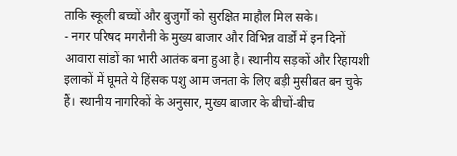ताकि स्कूली बच्चों और बुजुर्गों को सुरक्षित माहौल मिल सके।
- नगर परिषद मगरौनी के मुख्य बाजार और विभिन्न वार्डों में इन दिनों आवारा सांडों का भारी आतंक बना हुआ है। स्थानीय सड़कों और रिहायशी इलाकों में घूमते ये हिंसक पशु आम जनता के लिए बड़ी मुसीबत बन चुके हैं। स्थानीय नागरिकों के अनुसार, मुख्य बाजार के बीचों-बीच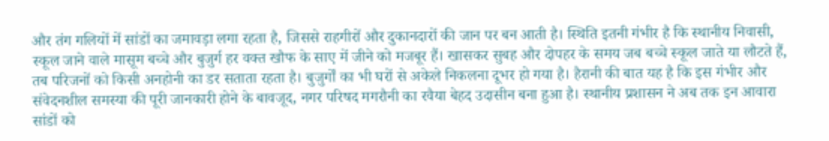और तंग गलियों में सांडों का जमावड़ा लगा रहता है, जिससे राहगीरों और दुकानदारों की जान पर बन आती है। स्थिति इतनी गंभीर है कि स्थानीय निवासी, स्कूल जाने वाले मासूम बच्चे और बुजुर्ग हर वक्त खौफ के साए में जीने को मजबूर हैं। खासकर सुबह और दोपहर के समय जब बच्चे स्कूल जाते या लौटते हैं, तब परिजनों को किसी अनहोनी का डर सताता रहता है। बुजुर्गों का भी घरों से अकेले निकलना दूभर हो गया है। हैरानी की बात यह है कि इस गंभीर और संवेदनशील समस्या की पूरी जानकारी होने के बावजूद, नगर परिषद मगरौनी का रवैया बेहद उदासीन बना हुआ है। स्थानीय प्रशासन ने अब तक इन आवारा सांडों को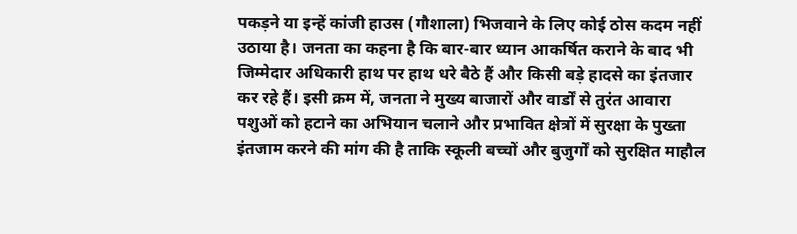पकड़ने या इन्हें कांजी हाउस (गौशाला) भिजवाने के लिए कोई ठोस कदम नहीं उठाया है। जनता का कहना है कि बार-बार ध्यान आकर्षित कराने के बाद भी जिम्मेदार अधिकारी हाथ पर हाथ धरे बैठे हैं और किसी बड़े हादसे का इंतजार कर रहे हैं। इसी क्रम में, जनता ने मुख्य बाजारों और वार्डों से तुरंत आवारा पशुओं को हटाने का अभियान चलाने और प्रभावित क्षेत्रों में सुरक्षा के पुख्ता इंतजाम करने की मांग की है ताकि स्कूली बच्चों और बुजुर्गों को सुरक्षित माहौल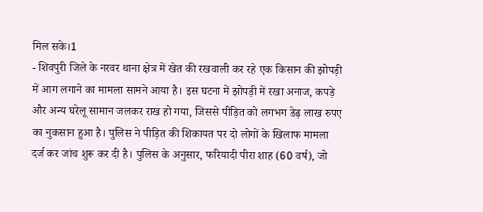मिल सके।1
- शिवपुरी जिले के नरवर थाना क्षेत्र में खेत की रखवाली कर रहे एक किसान की झोपड़ी में आग लगाने का मामला सामने आया है। इस घटना में झोपड़ी में रखा अनाज, कपड़े और अन्य घरेलू सामान जलकर राख हो गया, जिससे पीड़ित को लगभग डेढ़ लाख रुपए का नुकसान हुआ है। पुलिस ने पीड़ित की शिकायत पर दो लोगों के खिलाफ मामला दर्ज कर जांच शुरू कर दी है। पुलिस के अनुसार, फरियादी पीरा शाह (60 वर्ष), जो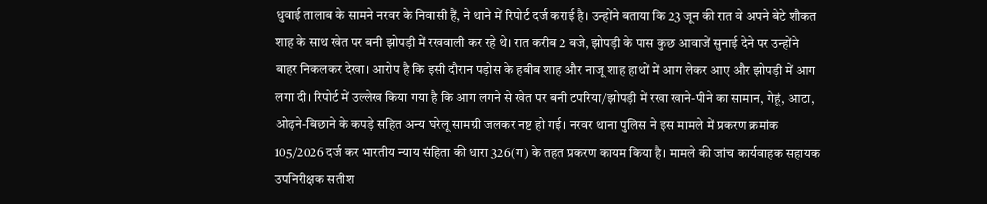धुवाई तालाब के सामने नरवर के निवासी हैं, ने थाने में रिपोर्ट दर्ज कराई है। उन्होंने बताया कि 23 जून की रात वे अपने बेटे शौकत शाह के साथ खेत पर बनी झोपड़ी में रखवाली कर रहे थे। रात करीब 2 बजे, झोपड़ी के पास कुछ आवाजें सुनाई देने पर उन्होंने बाहर निकलकर देखा। आरोप है कि इसी दौरान पड़ोस के हबीब शाह और नाजू शाह हाथों में आग लेकर आए और झोपड़ी में आग लगा दी। रिपोर्ट में उल्लेख किया गया है कि आग लगने से खेत पर बनी टपरिया/झोपड़ी में रखा खाने-पीने का सामान, गेहूं, आटा, ओढ़ने-बिछाने के कपड़े सहित अन्य घरेलू सामग्री जलकर नष्ट हो गई। नरवर थाना पुलिस ने इस मामले में प्रकरण क्रमांक 105/2026 दर्ज कर भारतीय न्याय संहिता की धारा 326(ग) के तहत प्रकरण कायम किया है। मामले की जांच कार्यवाहक सहायक उपनिरीक्षक सतीश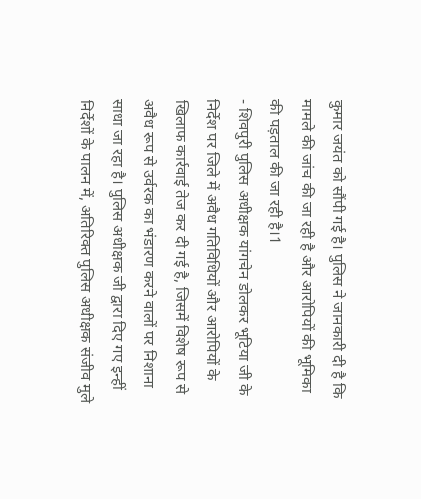कुमार जयंत को सौंपी गई है। पुलिस ने जानकारी दी है कि मामले की जांच की जा रही है और आरोपियों की भूमिका की पड़ताल की जा रही है।1
- शिवपुरी पुलिस अधीक्षक यांगचेन डोलकर भूटिया जी के निर्देश पर जिले में अवैध गतिविधियों और आरोपियों के खिलाफ कार्रवाई तेज कर दी गई है, जिसमें विशेष रूप से अवैध रूप से उर्वरक का भंडारण करने वालों पर निशाना साधा जा रहा है। पुलिस अधीक्षक जी द्वारा दिए गए इन्हीं निर्देशों के पालन में, अतिरिक्त पुलिस अधीक्षक संजीव मुले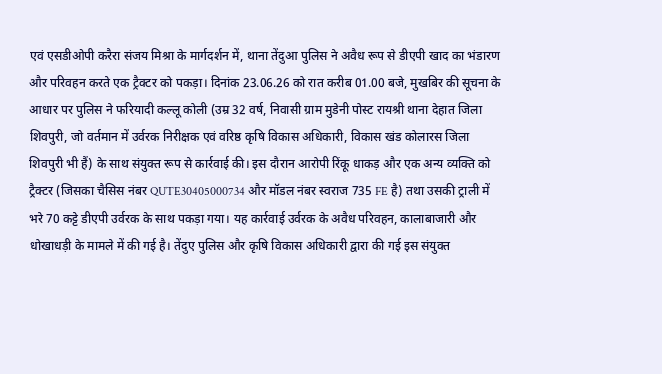एवं एसडीओपी करैरा संजय मिश्रा के मार्गदर्शन में, थाना तेंदुआ पुलिस ने अवैध रूप से डीएपी खाद का भंडारण और परिवहन करते एक ट्रैक्टर को पकड़ा। दिनांक 23.06.26 को रात करीब 01.00 बजे, मुखबिर की सूचना के आधार पर पुलिस ने फरियादी कल्लू कोली (उम्र 32 वर्ष, निवासी ग्राम मुडेनी पोस्ट रायश्री थाना देहात जिला शिवपुरी, जो वर्तमान में उर्वरक निरीक्षक एवं वरिष्ठ कृषि विकास अधिकारी, विकास खंड कोलारस जिला शिवपुरी भी हैं) के साथ संयुक्त रूप से कार्रवाई की। इस दौरान आरोपी रिंकू धाकड़ और एक अन्य व्यक्ति को ट्रैक्टर (जिसका चैसिस नंबर QUTE30405000734 और मॉडल नंबर स्वराज 735 FE है) तथा उसकी ट्राली में भरे 70 कट्टे डीएपी उर्वरक के साथ पकड़ा गया। यह कार्रवाई उर्वरक के अवैध परिवहन, कालाबाजारी और धोखाधड़ी के मामले में की गई है। तेंदुए पुलिस और कृषि विकास अधिकारी द्वारा की गई इस संयुक्त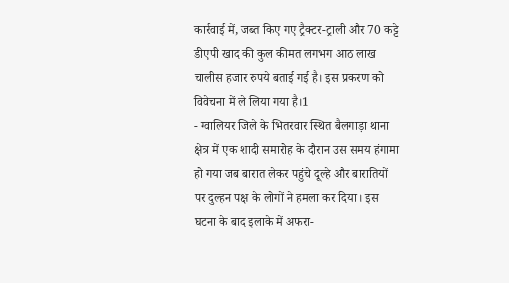कार्रवाई में, जब्त किए गए ट्रैक्टर-ट्राली और 70 कट्टे डीएपी खाद की कुल कीमत लगभग आठ लाख चालीस हजार रुपये बताई गई है। इस प्रकरण को विवेचना में ले लिया गया है।1
- ग्वालियर जिले के भितरवार स्थित बैलगाड़ा थाना क्षेत्र में एक शादी समारोह के दौरान उस समय हंगामा हो गया जब बारात लेकर पहुंचे दूल्हे और बारातियों पर दुल्हन पक्ष के लोगों ने हमला कर दिया। इस घटना के बाद इलाके में अफरा-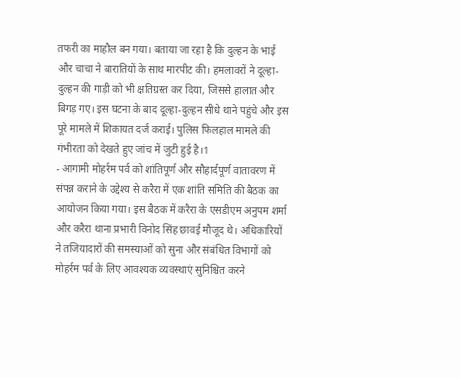तफरी का माहौल बन गया। बताया जा रहा है कि दुल्हन के भाई और चाचा ने बारातियों के साथ मारपीट की। हमलावरों ने दूल्हा-दुल्हन की गाड़ी को भी क्षतिग्रस्त कर दिया, जिससे हालात और बिगड़ गए। इस घटना के बाद दूल्हा-दुल्हन सीधे थाने पहुंचे और इस पूरे मामले में शिकायत दर्ज कराई। पुलिस फिलहाल मामले की गंभीरता को देखते हुए जांच में जुटी हुई है।1
- आगामी मोहर्रम पर्व को शांतिपूर्ण और सौहार्दपूर्ण वातावरण में संपन्न कराने के उद्देश्य से करैरा में एक शांति समिति की बैठक का आयोजन किया गया। इस बैठक में करैरा के एसडीएम अनुपम शर्मा और करैरा थाना प्रभारी विनोद सिंह छावई मौजूद थे। अधिकारियों ने तजियादारों की समस्याओं को सुना और संबंधित विभागों को मोहर्रम पर्व के लिए आवश्यक व्यवस्थाएं सुनिश्चित करने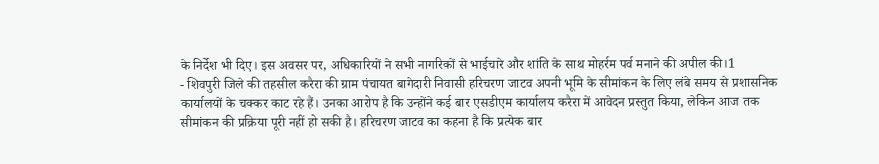के निर्देश भी दिए। इस अवसर पर, अधिकारियों ने सभी नागरिकों से भाईचारे और शांति के साथ मोहर्रम पर्व मनाने की अपील की।1
- शिवपुरी जिले की तहसील करैरा की ग्राम पंचायत बागेदारी निवासी हरिचरण जाटव अपनी भूमि के सीमांकन के लिए लंबे समय से प्रशासनिक कार्यालयों के चक्कर काट रहे हैं। उनका आरोप है कि उन्होंने कई बार एसडीएम कार्यालय करैरा में आवेदन प्रस्तुत किया, लेकिन आज तक सीमांकन की प्रक्रिया पूरी नहीं हो सकी है। हरिचरण जाटव का कहना है कि प्रत्येक बार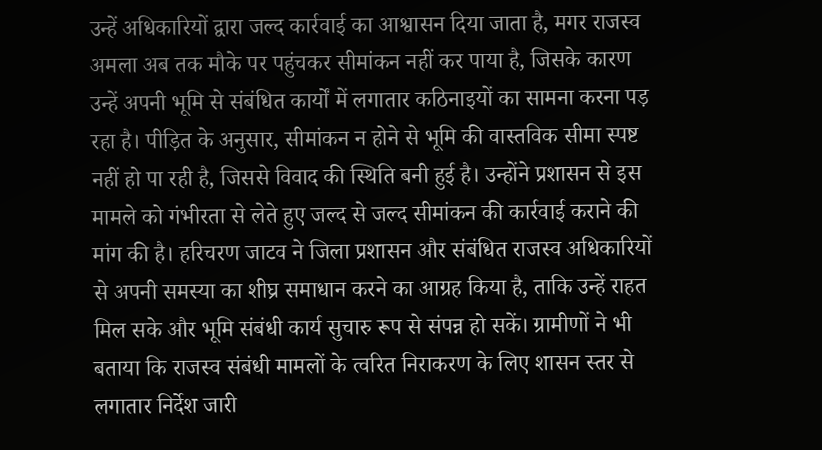उन्हें अधिकारियों द्वारा जल्द कार्रवाई का आश्वासन दिया जाता है, मगर राजस्व अमला अब तक मौके पर पहुंचकर सीमांकन नहीं कर पाया है, जिसके कारण उन्हें अपनी भूमि से संबंधित कार्यों में लगातार कठिनाइयों का सामना करना पड़ रहा है। पीड़ित के अनुसार, सीमांकन न होने से भूमि की वास्तविक सीमा स्पष्ट नहीं हो पा रही है, जिससे विवाद की स्थिति बनी हुई है। उन्होंने प्रशासन से इस मामले को गंभीरता से लेते हुए जल्द से जल्द सीमांकन की कार्रवाई कराने की मांग की है। हरिचरण जाटव ने जिला प्रशासन और संबंधित राजस्व अधिकारियों से अपनी समस्या का शीघ्र समाधान करने का आग्रह किया है, ताकि उन्हें राहत मिल सके और भूमि संबंधी कार्य सुचारु रूप से संपन्न हो सकें। ग्रामीणों ने भी बताया कि राजस्व संबंधी मामलों के त्वरित निराकरण के लिए शासन स्तर से लगातार निर्देश जारी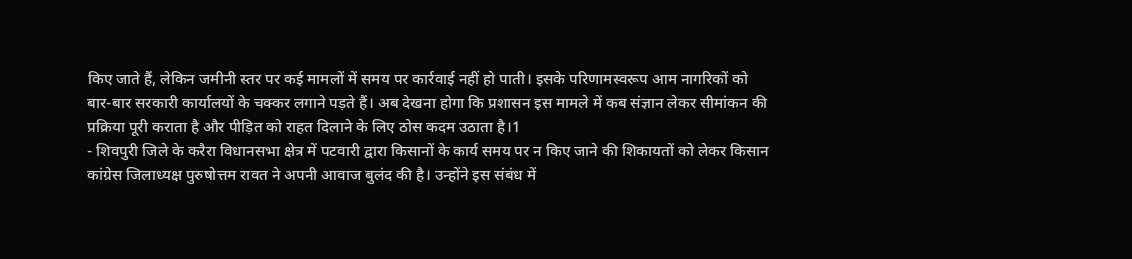किए जाते हैं, लेकिन जमीनी स्तर पर कई मामलों में समय पर कार्रवाई नहीं हो पाती। इसके परिणामस्वरूप आम नागरिकों को बार-बार सरकारी कार्यालयों के चक्कर लगाने पड़ते हैं। अब देखना होगा कि प्रशासन इस मामले में कब संज्ञान लेकर सीमांकन की प्रक्रिया पूरी कराता है और पीड़ित को राहत दिलाने के लिए ठोस कदम उठाता है।1
- शिवपुरी जिले के करैरा विधानसभा क्षेत्र में पटवारी द्वारा किसानों के कार्य समय पर न किए जाने की शिकायतों को लेकर किसान कांग्रेस जिलाध्यक्ष पुरुषोत्तम रावत ने अपनी आवाज बुलंद की है। उन्होंने इस संबंध में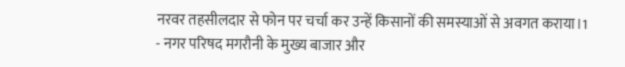नरवर तहसीलदार से फोन पर चर्चा कर उन्हें किसानों की समस्याओं से अवगत कराया।1
- नगर परिषद मगरौनी के मुख्य बाजार और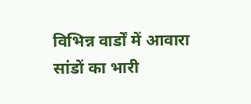विभिन्न वार्डों में आवारा सांडों का भारी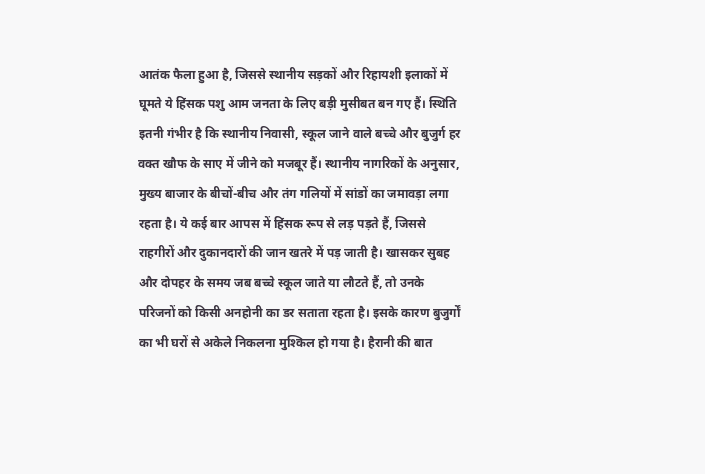आतंक फैला हुआ है, जिससे स्थानीय सड़कों और रिहायशी इलाकों में घूमते ये हिंसक पशु आम जनता के लिए बड़ी मुसीबत बन गए हैं। स्थिति इतनी गंभीर है कि स्थानीय निवासी, स्कूल जाने वाले बच्चे और बुजुर्ग हर वक्त खौफ के साए में जीने को मजबूर हैं। स्थानीय नागरिकों के अनुसार, मुख्य बाजार के बीचों-बीच और तंग गलियों में सांडों का जमावड़ा लगा रहता है। ये कई बार आपस में हिंसक रूप से लड़ पड़ते हैं, जिससे राहगीरों और दुकानदारों की जान खतरे में पड़ जाती है। खासकर सुबह और दोपहर के समय जब बच्चे स्कूल जाते या लौटते हैं, तो उनके परिजनों को किसी अनहोनी का डर सताता रहता है। इसके कारण बुजुर्गों का भी घरों से अकेले निकलना मुश्किल हो गया है। हैरानी की बात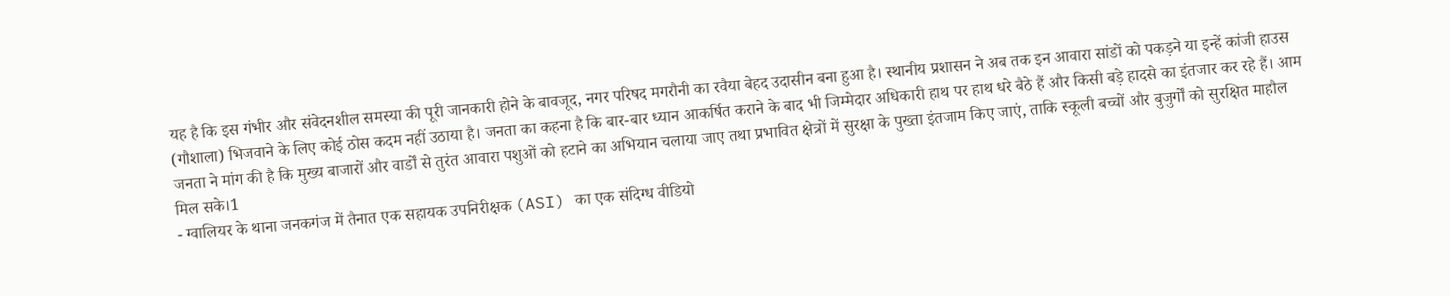यह है कि इस गंभीर और संवेदनशील समस्या की पूरी जानकारी होने के बावजूद, नगर परिषद मगरौनी का रवैया बेहद उदासीन बना हुआ है। स्थानीय प्रशासन ने अब तक इन आवारा सांडों को पकड़ने या इन्हें कांजी हाउस (गौशाला) भिजवाने के लिए कोई ठोस कदम नहीं उठाया है। जनता का कहना है कि बार-बार ध्यान आकर्षित कराने के बाद भी जिम्मेदार अधिकारी हाथ पर हाथ धरे बैठे हैं और किसी बड़े हादसे का इंतजार कर रहे हैं। आम जनता ने मांग की है कि मुख्य बाजारों और वार्डों से तुरंत आवारा पशुओं को हटाने का अभियान चलाया जाए तथा प्रभावित क्षेत्रों में सुरक्षा के पुख्ता इंतजाम किए जाएं, ताकि स्कूली बच्चों और बुजुर्गों को सुरक्षित माहौल मिल सके।1
- ग्वालियर के थाना जनकगंज में तैनात एक सहायक उपनिरीक्षक (ASI) का एक संदिग्ध वीडियो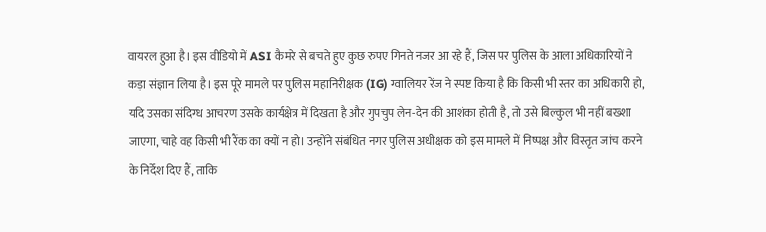वायरल हुआ है। इस वीडियो में ASI कैमरे से बचते हुए कुछ रुपए गिनते नजर आ रहे हैं, जिस पर पुलिस के आला अधिकारियों ने कड़ा संज्ञान लिया है। इस पूरे मामले पर पुलिस महानिरीक्षक (IG) ग्वालियर रेंज ने स्पष्ट किया है कि किसी भी स्तर का अधिकारी हो, यदि उसका संदिग्ध आचरण उसके कार्यक्षेत्र में दिखता है और गुपचुप लेन-देन की आशंका होती है, तो उसे बिल्कुल भी नहीं बख्शा जाएगा, चाहे वह किसी भी रैंक का क्यों न हो। उन्होंने संबंधित नगर पुलिस अधीक्षक को इस मामले में निष्पक्ष और विस्तृत जांच करने के निर्देश दिए हैं, ताकि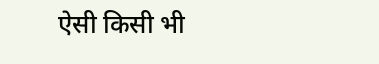ऐसी किसी भी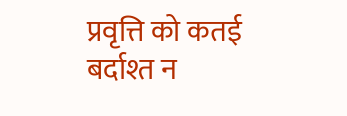प्रवृत्ति को कतई बर्दाश्त न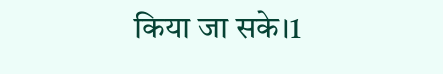किया जा सके।1